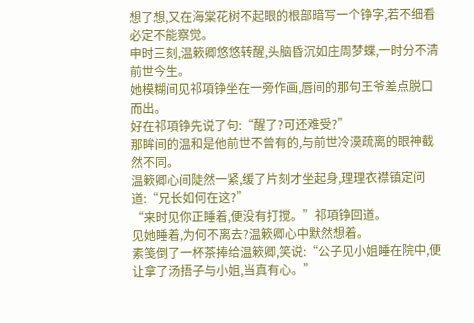想了想,又在海棠花树不起眼的根部暗写一个铮字,若不细看必定不能察觉。
申时三刻,温簌卿悠悠转醒,头脑昏沉如庄周梦蝶,一时分不清前世今生。
她模糊间见祁項铮坐在一旁作画,唇间的那句王爷差点脱口而出。
好在祁項铮先说了句:“醒了?可还难受?”
那眸间的温和是他前世不曾有的,与前世冷漠疏离的眼神截然不同。
温簌卿心间陡然一紧,缓了片刻才坐起身,理理衣襟镇定问道:“兄长如何在这?”
“来时见你正睡着,便没有打搅。”祁項铮回道。
见她睡着,为何不离去?温簌卿心中默然想着。
素笺倒了一杯茶捧给温簌卿,笑说:“公子见小姐睡在院中,便让拿了汤捂子与小姐,当真有心。”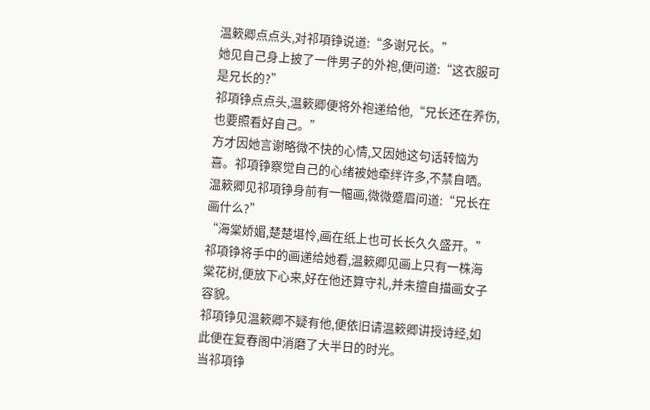温簌卿点点头,对祁項铮说道:“多谢兄长。”
她见自己身上披了一件男子的外袍,便问道:“这衣服可是兄长的?”
祁項铮点点头,温簌卿便将外袍递给他,“兄长还在养伤,也要照看好自己。”
方才因她言谢略微不快的心情,又因她这句话转恼为喜。祁項铮察觉自己的心绪被她牵绊许多,不禁自哂。
温簌卿见祁項铮身前有一幅画,微微蹙眉问道:“兄长在画什么?”
“海棠娇媚,楚楚堪怜,画在纸上也可长长久久盛开。”
祁項铮将手中的画递给她看,温簌卿见画上只有一株海棠花树,便放下心来,好在他还算守礼,并未擅自描画女子容貌。
祁項铮见温簌卿不疑有他,便依旧请温簌卿讲授诗经,如此便在复春阁中消磨了大半日的时光。
当祁項铮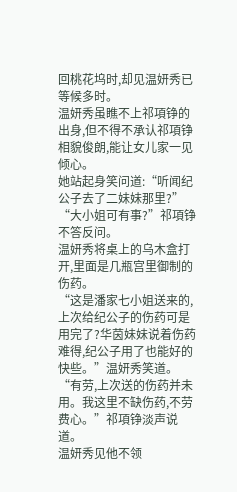回桃花坞时,却见温妍秀已等候多时。
温妍秀虽瞧不上祁項铮的出身,但不得不承认祁項铮相貌俊朗,能让女儿家一见倾心。
她站起身笑问道:“听闻纪公子去了二妹妹那里?”
“大小姐可有事?”祁項铮不答反问。
温妍秀将桌上的乌木盒打开,里面是几瓶宫里御制的伤药。
“这是潘家七小姐送来的,上次给纪公子的伤药可是用完了?华茵妹妹说着伤药难得,纪公子用了也能好的快些。”温妍秀笑道。
“有劳,上次送的伤药并未用。我这里不缺伤药,不劳费心。”祁項铮淡声说道。
温妍秀见他不领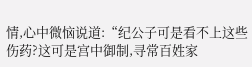情,心中微恼说道:“纪公子可是看不上这些伤药?这可是宫中御制,寻常百姓家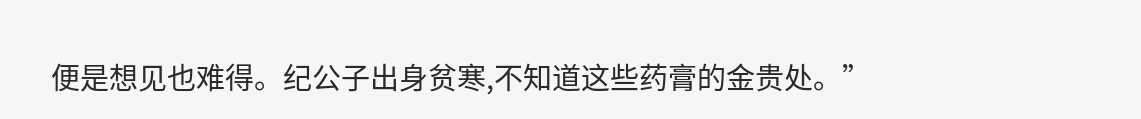便是想见也难得。纪公子出身贫寒,不知道这些药膏的金贵处。”